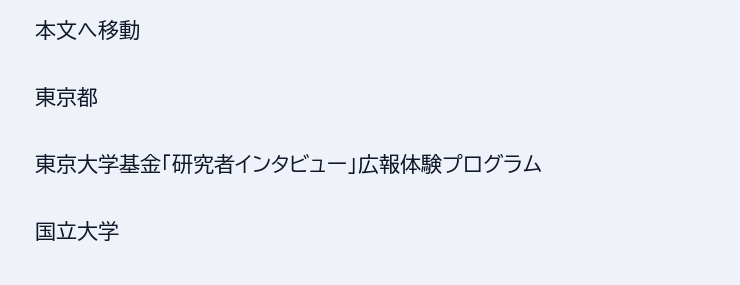本文へ移動

東京都

東京大学基金「研究者インタビュー」広報体験プログラム

国立大学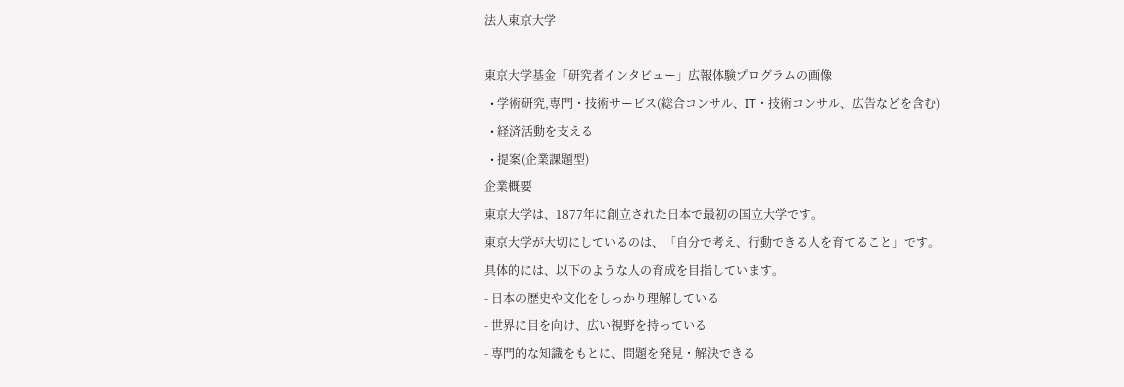法人東京大学

東京大学基金「研究者インタビュー」広報体験プログラムの画像
  • 学術研究,専門・技術サービス(総合コンサル、IT・技術コンサル、広告などを含む)
  • 経済活動を支える
  • 提案(企業課題型)
企業概要
東京大学は、1877年に創立された日本で最初の国立大学です。
東京大学が大切にしているのは、「自分で考え、行動できる人を育てること」です。
具体的には、以下のような人の育成を目指しています。
- 日本の歴史や文化をしっかり理解している
- 世界に目を向け、広い視野を持っている
- 専門的な知識をもとに、問題を発見・解決できる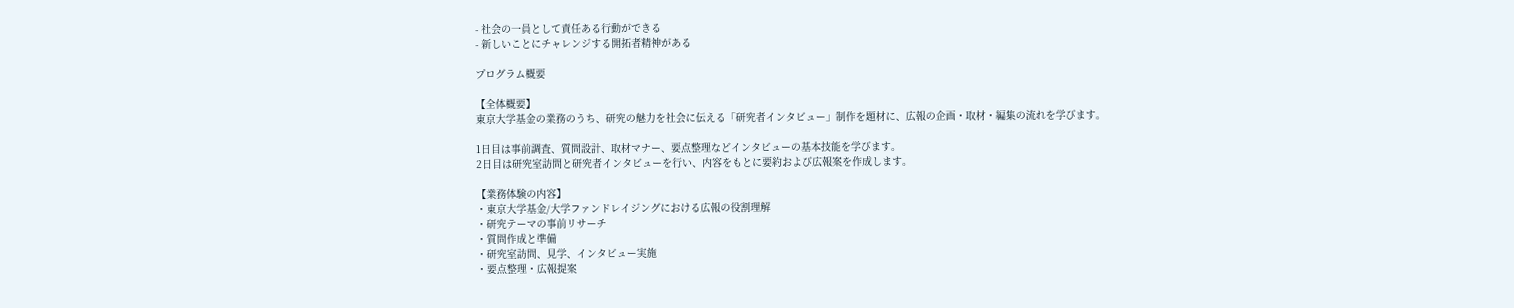- 社会の一員として責任ある行動ができる
- 新しいことにチャレンジする開拓者精神がある

プログラム概要

【全体概要】
東京大学基金の業務のうち、研究の魅力を社会に伝える「研究者インタビュー」制作を題材に、広報の企画・取材・編集の流れを学びます。

1日目は事前調査、質問設計、取材マナー、要点整理などインタビューの基本技能を学びます。
2日目は研究室訪問と研究者インタビューを行い、内容をもとに要約および広報案を作成します。

【業務体験の内容】
・東京大学基金/大学ファンドレイジングにおける広報の役割理解
・研究テーマの事前リサーチ
・質問作成と準備
・研究室訪問、見学、インタビュー実施
・要点整理・広報提案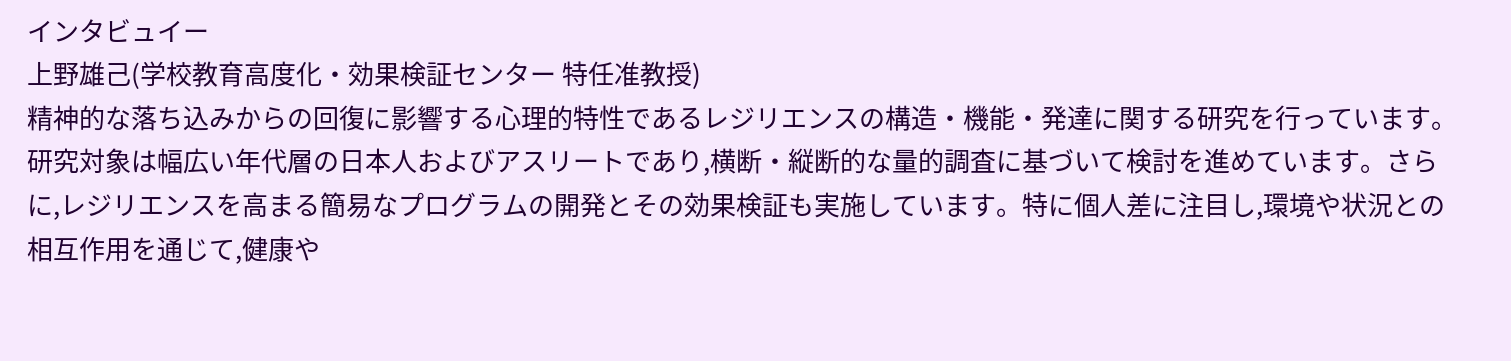インタビュイー
上野雄己(学校教育高度化・効果検証センター 特任准教授)
精神的な落ち込みからの回復に影響する心理的特性であるレジリエンスの構造・機能・発達に関する研究を行っています。研究対象は幅広い年代層の日本人およびアスリートであり,横断・縦断的な量的調査に基づいて検討を進めています。さらに,レジリエンスを高まる簡易なプログラムの開発とその効果検証も実施しています。特に個人差に注目し,環境や状況との相互作用を通じて,健康や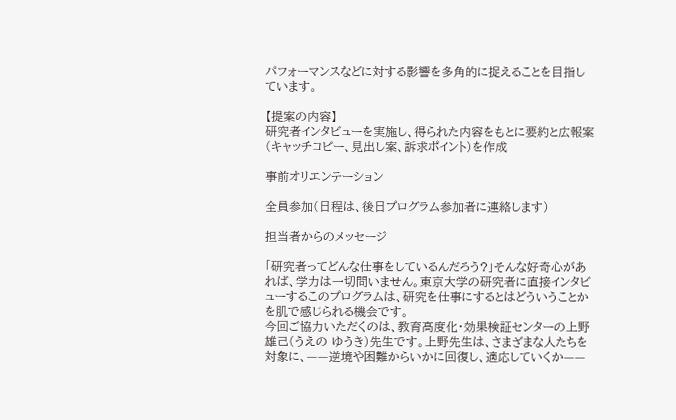パフォーマンスなどに対する影響を多角的に捉えることを目指しています。

【提案の内容】
研究者インタビューを実施し、得られた内容をもとに要約と広報案(キャッチコピー、見出し案、訴求ポイント)を作成

事前オリエンテーション

全員参加(日程は、後日プログラム参加者に連絡します)

担当者からのメッセージ

「研究者ってどんな仕事をしているんだろう?」そんな好奇心があれば、学力は一切問いません。東京大学の研究者に直接インタビューするこのプログラムは、研究を仕事にするとはどういうことかを肌で感じられる機会です。
今回ご協力いただくのは、教育高度化・効果検証センターの上野 雄己(うえの ゆうき)先生です。上野先生は、さまざまな人たちを対象に、——逆境や困難からいかに回復し、適応していくか——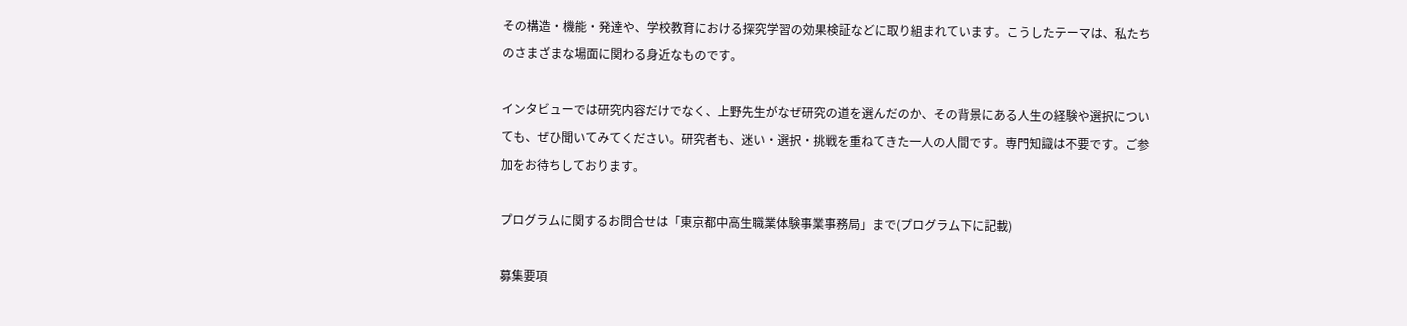その構造・機能・発達や、学校教育における探究学習の効果検証などに取り組まれています。こうしたテーマは、私たちのさまざまな場面に関わる身近なものです。

インタビューでは研究内容だけでなく、上野先生がなぜ研究の道を選んだのか、その背景にある人生の経験や選択についても、ぜひ聞いてみてください。研究者も、迷い・選択・挑戦を重ねてきた一人の人間です。専門知識は不要です。ご参加をお待ちしております。

プログラムに関するお問合せは「東京都中高生職業体験事業事務局」まで(プログラム下に記載)

募集要項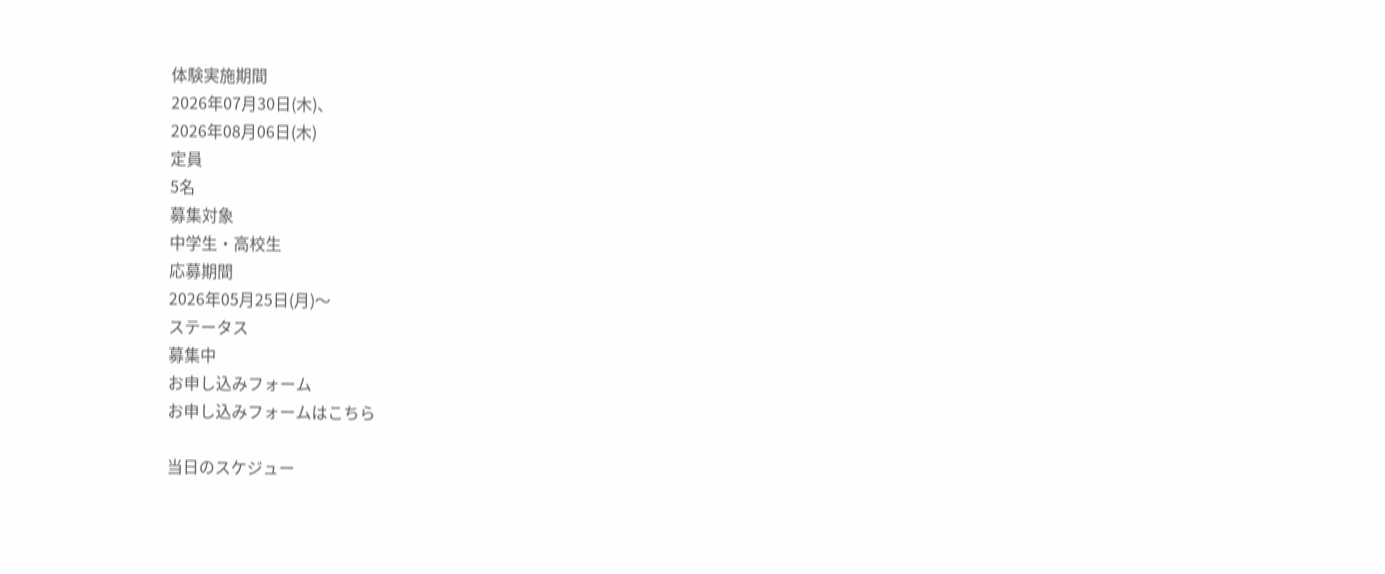体験実施期間
2026年07月30日(木)、
2026年08月06日(木)
定員
5名
募集対象
中学生・高校生
応募期間
2026年05月25日(月)〜
ステータス
募集中
お申し込みフォーム
お申し込みフォームはこちら

当日のスケジュー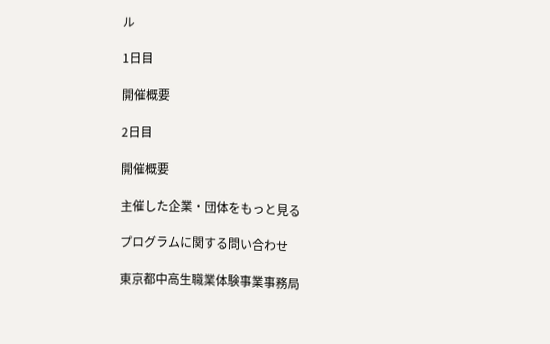ル

1日目

開催概要

2日目

開催概要

主催した企業・団体をもっと見る

プログラムに関する問い合わせ

東京都中高生職業体験事業事務局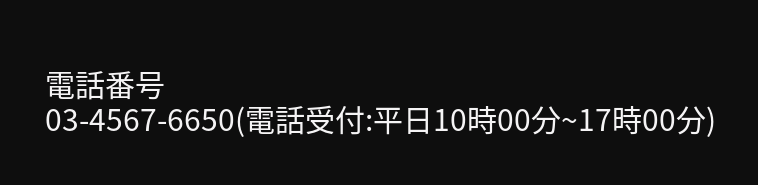電話番号
03-4567-6650(電話受付:平日10時00分~17時00分)